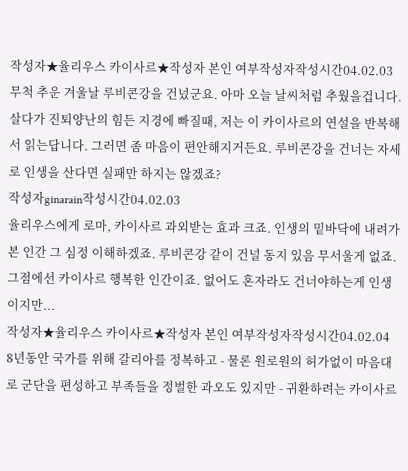작성자★율리우스 카이사르★작성자 본인 여부작성자작성시간04.02.03
무척 추운 겨울날 루비콘강을 건넜군요. 아마 오늘 날씨처럼 추웠을겁니다. 살다가 진퇴양난의 힘든 지경에 빠질때, 저는 이 카이사르의 연설을 반복해서 읽는답니다. 그러면 좀 마음이 편안해지거든요. 루비콘강을 건너는 자세로 인생을 산다면 실패만 하지는 않겠죠?
작성자ginarain작성시간04.02.03
율리우스에게 로마, 카이사르 과외받는 효과 크죠. 인생의 밑바닥에 내려가본 인간 그 심정 이해하겠죠. 루비콘강 같이 건널 동지 있음 무서울게 없죠. 그점에선 카이사르 행복한 인간이죠. 없어도 혼자라도 건너야하는게 인생이지만...
작성자★율리우스 카이사르★작성자 본인 여부작성자작성시간04.02.04
8년동안 국가를 위해 갈리아를 정복하고 - 물론 원로원의 허가없이 마음대로 군단을 편성하고 부족들을 정벌한 과오도 있지만 - 귀환하려는 카이사르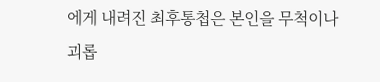에게 내려진 최후통첩은 본인을 무척이나 괴롭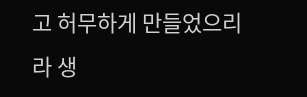고 허무하게 만들었으리라 생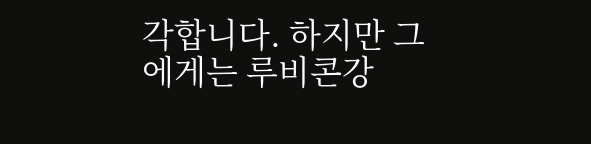각합니다. 하지만 그에게는 루비콘강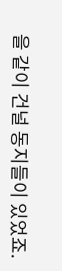을 같이 건널 동지들이 있었죠.